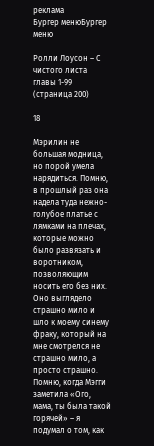реклама
Бургер менюБургер меню

Ролли Лоусон – С чистого листа главы 1-99 (страница 200)

18

Мэрилин не большая модница, но порой умела нарядиться. Помню, в прошлый раз она надела туда нежно-голубое платье с лямками на плечах, которые можно было развязать и воротником, позволяющим носить его без них. Оно выглядело страшно мило и шло к моему синему фраку, который на мне смотрелся не страшно мило, а просто страшно. Помню, когда Мэгги заметила «Ого, мама, ты была такой горячей» – я подумал о том, как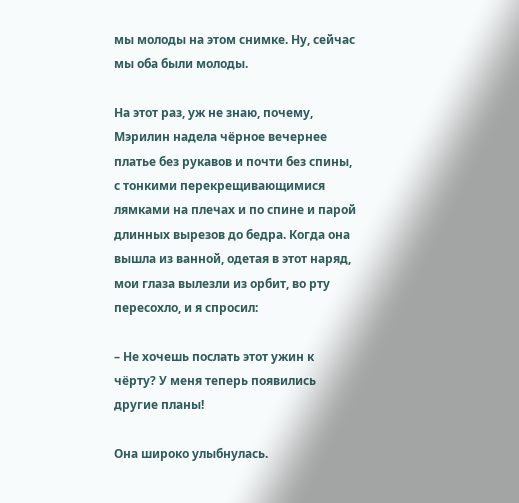мы молоды на этом снимке. Ну, сейчас мы оба были молоды.

На этот раз, уж не знаю, почему, Мэрилин надела чёрное вечернее платье без рукавов и почти без спины, с тонкими перекрещивающимися лямками на плечах и по спине и парой длинных вырезов до бедра. Когда она вышла из ванной, одетая в этот наряд, мои глаза вылезли из орбит, во рту пересохло, и я спросил:

– Не хочешь послать этот ужин к чёрту? У меня теперь появились другие планы!

Она широко улыбнулась.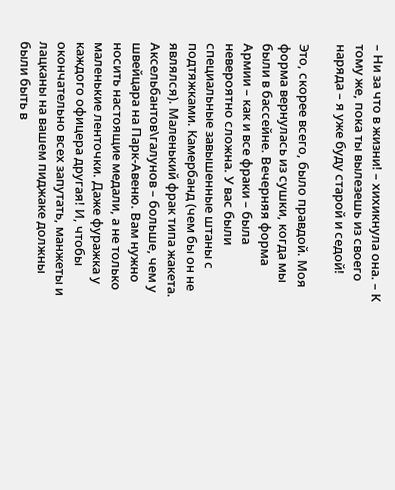– Ни за что в жизни! – хихикнула она. – К тому же, пока ты вылезешь из своего наряда – я уже буду старой и седой!

Это, скорее всего, было правдой. Моя форма вернулась из сушки, когда мы были в бассейне. Вечерняя форма Армии – как и все фраки – была невероятно сложна. У вас были специальные завышенные штаны с подтяжками. Камербанд (чем бы он не являлся). Маленький фрак типа жакета. Аксельбантов\галунов – больше, чем у швейцара на Парк-Авеню. Вам нужно носить настоящие медали, а не только маленькие ленточки. Даже фуражка у каждого офицера другая! И, чтобы окончательно всех запутать, манжеты и лацканы на вашем пиджаке должны были быть в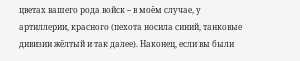цветах вашего рода войск – в моём случае, у артиллерии, красного (пехота носила синий, танковые дивизии жёлтый и так далее). Наконец, если вы были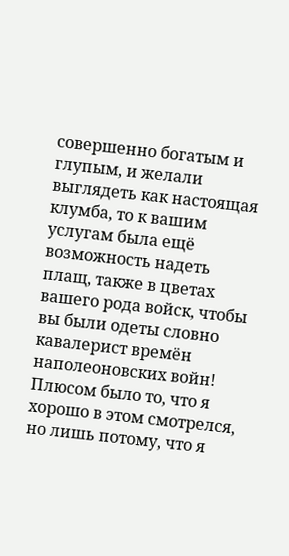совершенно богатым и глупым, и желали выглядеть как настоящая клумба, то к вашим услугам была ещё возможность надеть плащ, также в цветах вашего рода войск, чтобы вы были одеты словно кавалерист времён наполеоновских войн! Плюсом было то, что я хорошо в этом смотрелся, но лишь потому, что я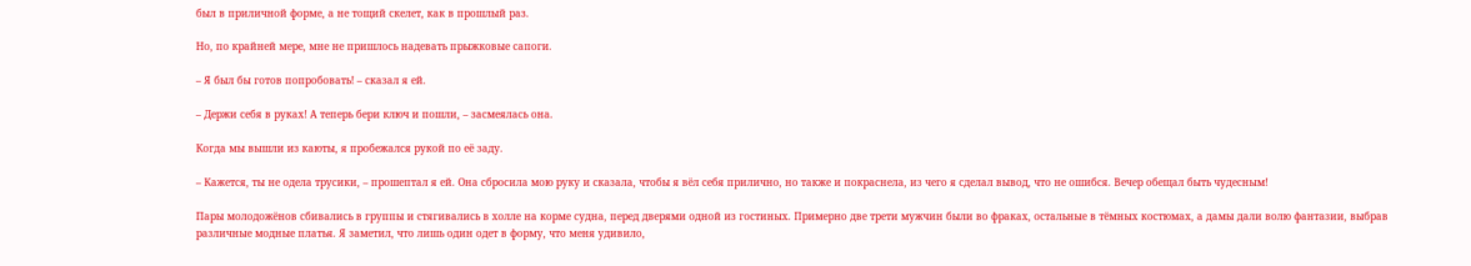был в приличной форме, а не тощий скелет, как в прошлый раз.

Но, по крайней мере, мне не пришлось надевать прыжковые сапоги.

– Я был бы готов попробовать! – сказал я ей.

– Держи себя в руках! А теперь бери ключ и пошли, – засмеялась она.

Когда мы вышли из каюты, я пробежался рукой по её заду.

– Кажется, ты не одела трусики, – прошептал я ей. Она сбросила мою руку и сказала, чтобы я вёл себя прилично, но также и покраснела, из чего я сделал вывод, что не ошибся. Вечер обещал быть чудесным!

Пары молодожёнов сбивались в группы и стягивались в холле на корме судна, перед дверями одной из гостиных. Примерно две трети мужчин были во фраках, остальные в тёмных костюмах, а дамы дали волю фантазии, выбрав различные модные платья. Я заметил, что лишь один одет в форму, что меня удивило,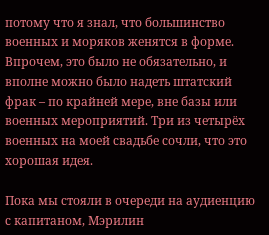потому что я знал, что большинство военных и моряков женятся в форме. Впрочем, это было не обязательно, и вполне можно было надеть штатский фрак – по крайней мере, вне базы или военных мероприятий. Три из четырёх военных на моей свадьбе сочли, что это хорошая идея.

Пока мы стояли в очереди на аудиенцию с капитаном, Мэрилин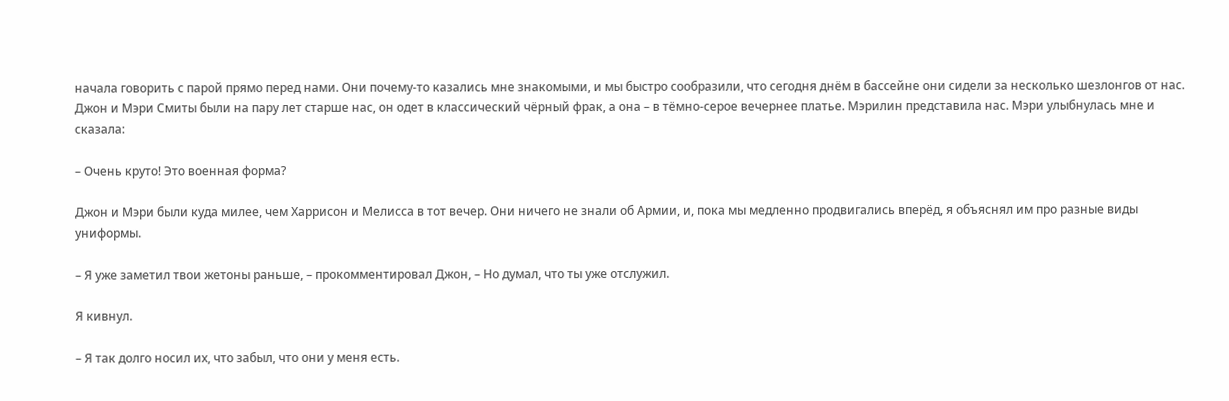начала говорить с парой прямо перед нами. Они почему-то казались мне знакомыми, и мы быстро сообразили, что сегодня днём в бассейне они сидели за несколько шезлонгов от нас. Джон и Мэри Смиты были на пару лет старше нас, он одет в классический чёрный фрак, а она – в тёмно-серое вечернее платье. Мэрилин представила нас. Мэри улыбнулась мне и сказала:

– Очень круто! Это военная форма?

Джон и Мэри были куда милее, чем Харрисон и Мелисса в тот вечер. Они ничего не знали об Армии, и, пока мы медленно продвигались вперёд, я объяснял им про разные виды униформы.

– Я уже заметил твои жетоны раньше, – прокомментировал Джон, – Но думал, что ты уже отслужил.

Я кивнул.

– Я так долго носил их, что забыл, что они у меня есть.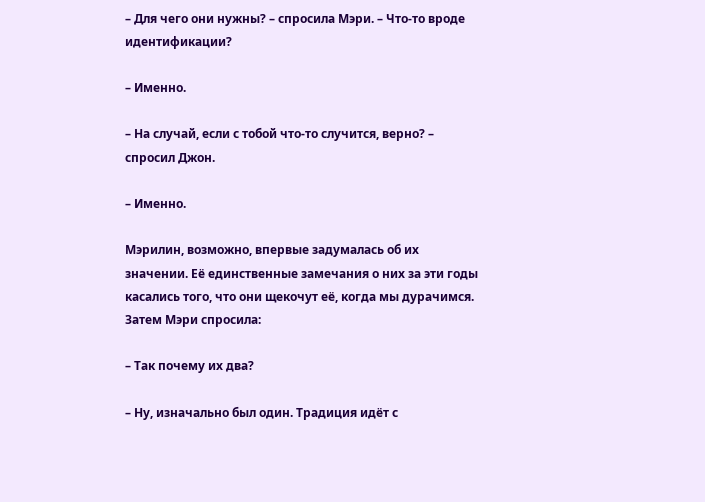– Для чего они нужны? – спросила Мэри. – Что-то вроде идентификации?

– Именно.

– На случай, если с тобой что-то случится, верно? – спросил Джон.

– Именно.

Мэрилин, возможно, впервые задумалась об их значении. Её единственные замечания о них за эти годы касались того, что они щекочут её, когда мы дурачимся. Затем Мэри спросила:

– Так почему их два?

– Ну, изначально был один. Традиция идёт с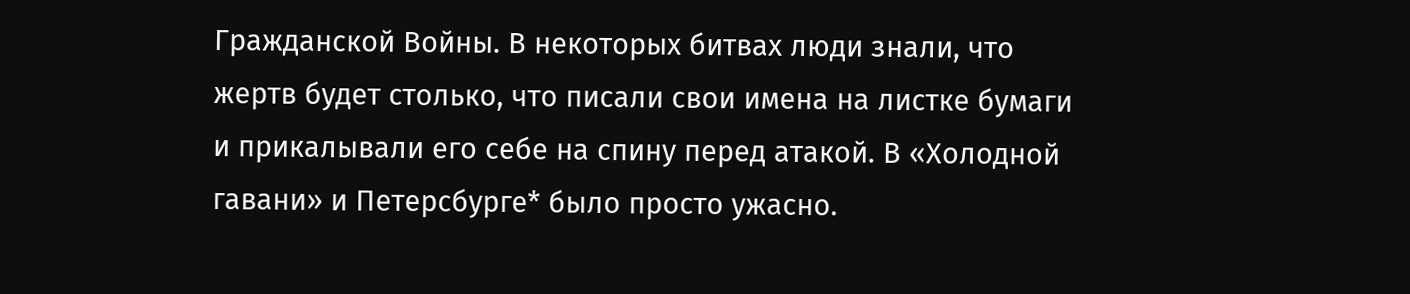Гражданской Войны. В некоторых битвах люди знали, что жертв будет столько, что писали свои имена на листке бумаги и прикалывали его себе на спину перед атакой. В «Холодной гавани» и Петерсбурге* было просто ужасно.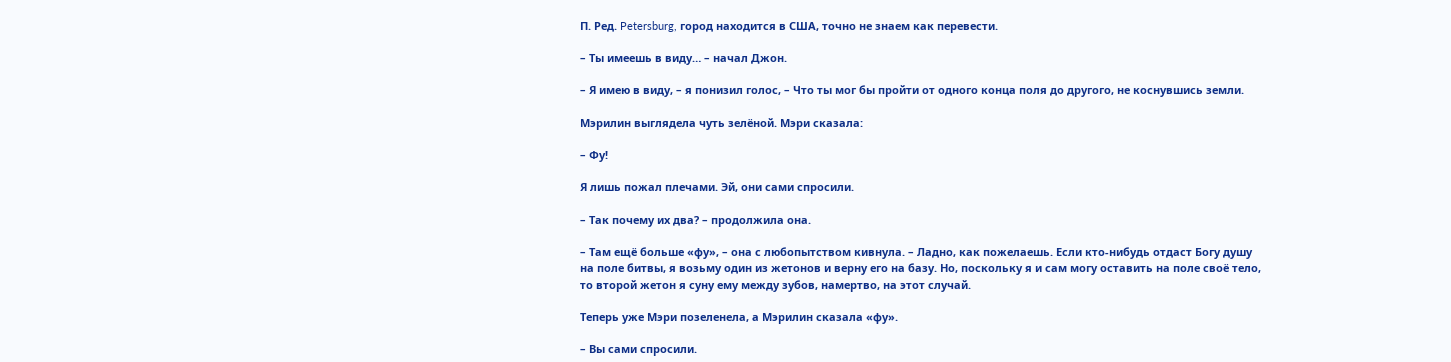П. Ред. Petersburg, город находится в США, точно не знаем как перевести.

– Ты имеешь в виду… – начал Джон.

– Я имею в виду, – я понизил голос, – Что ты мог бы пройти от одного конца поля до другого, не коснувшись земли.

Мэрилин выглядела чуть зелёной. Мэри сказала:

– Фу!

Я лишь пожал плечами. Эй, они сами спросили.

– Так почему их два? – продолжила она.

– Там ещё больше «фу», – она с любопытством кивнула. – Ладно, как пожелаешь. Если кто-нибудь отдаст Богу душу на поле битвы, я возьму один из жетонов и верну его на базу. Но, поскольку я и сам могу оставить на поле своё тело, то второй жетон я суну ему между зубов, намертво, на этот случай.

Теперь уже Мэри позеленела, а Мэрилин сказала «фу».

– Вы сами спросили.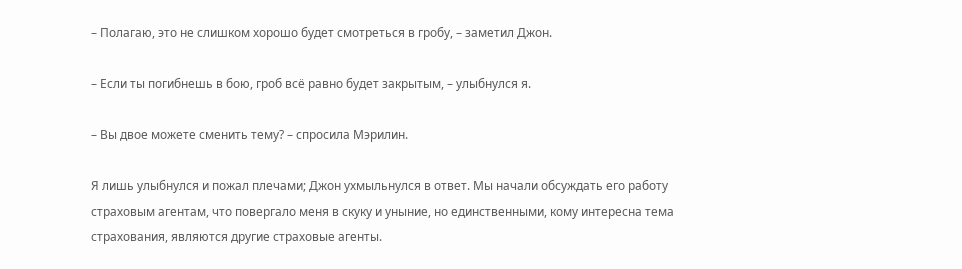– Полагаю, это не слишком хорошо будет смотреться в гробу, – заметил Джон.

– Если ты погибнешь в бою, гроб всё равно будет закрытым, – улыбнулся я.

– Вы двое можете сменить тему? – спросила Мэрилин.

Я лишь улыбнулся и пожал плечами; Джон ухмыльнулся в ответ. Мы начали обсуждать его работу страховым агентам, что повергало меня в скуку и уныние, но единственными, кому интересна тема страхования, являются другие страховые агенты.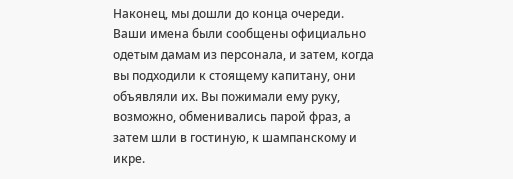Наконец, мы дошли до конца очереди. Ваши имена были сообщены официально одетым дамам из персонала, и затем, когда вы подходили к стоящему капитану, они объявляли их. Вы пожимали ему руку, возможно, обменивались парой фраз, а затем шли в гостиную, к шампанскому и икре.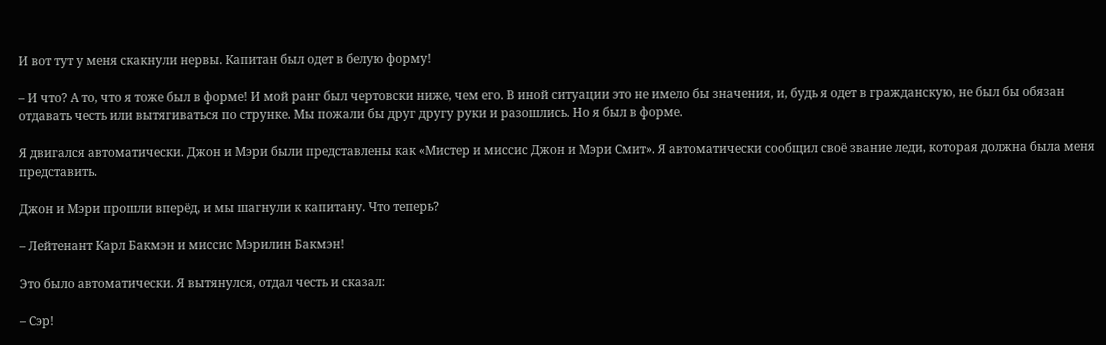И вот тут у меня скакнули нервы. Капитан был одет в белую форму!

– И что? А то, что я тоже был в форме! И мой ранг был чертовски ниже, чем его. В иной ситуации это не имело бы значения, и, будь я одет в гражданскую, не был бы обязан отдавать честь или вытягиваться по струнке. Мы пожали бы друг другу руки и разошлись. Но я был в форме.

Я двигался автоматически. Джон и Мэри были представлены как «Мистер и миссис Джон и Мэри Смит». Я автоматически сообщил своё звание леди, которая должна была меня представить.

Джон и Мэри прошли вперёд, и мы шагнули к капитану. Что теперь?

– Лейтенант Карл Бакмэн и миссис Мэрилин Бакмэн!

Это было автоматически. Я вытянулся, отдал честь и сказал:

– Сэр!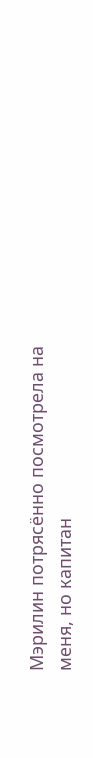Мэрилин потрясённо посмотрела на меня, но капитан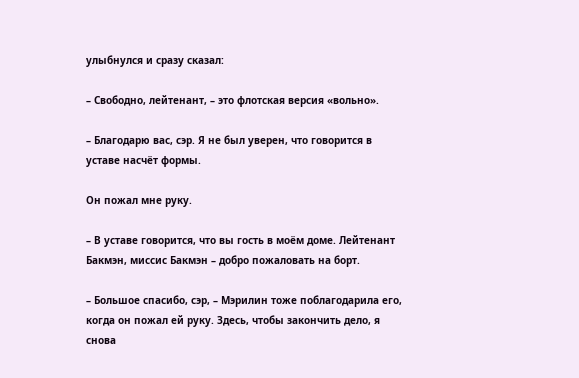улыбнулся и сразу сказал:

– Свободно, лейтенант, – это флотская версия «вольно».

– Благодарю вас, сэр. Я не был уверен, что говорится в уставе насчёт формы.

Он пожал мне руку.

– В уставе говорится, что вы гость в моём доме. Лейтенант Бакмэн, миссис Бакмэн – добро пожаловать на борт.

– Большое спасибо, сэр, – Мэрилин тоже поблагодарила его, когда он пожал ей руку. Здесь, чтобы закончить дело, я снова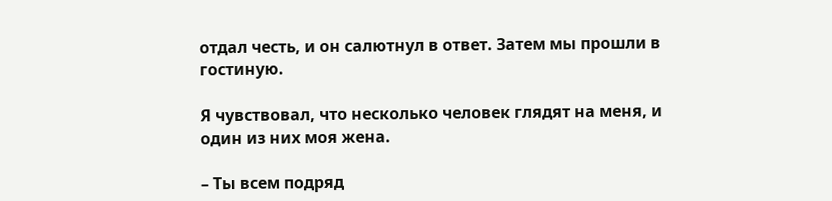отдал честь, и он салютнул в ответ. Затем мы прошли в гостиную.

Я чувствовал, что несколько человек глядят на меня, и один из них моя жена.

– Ты всем подряд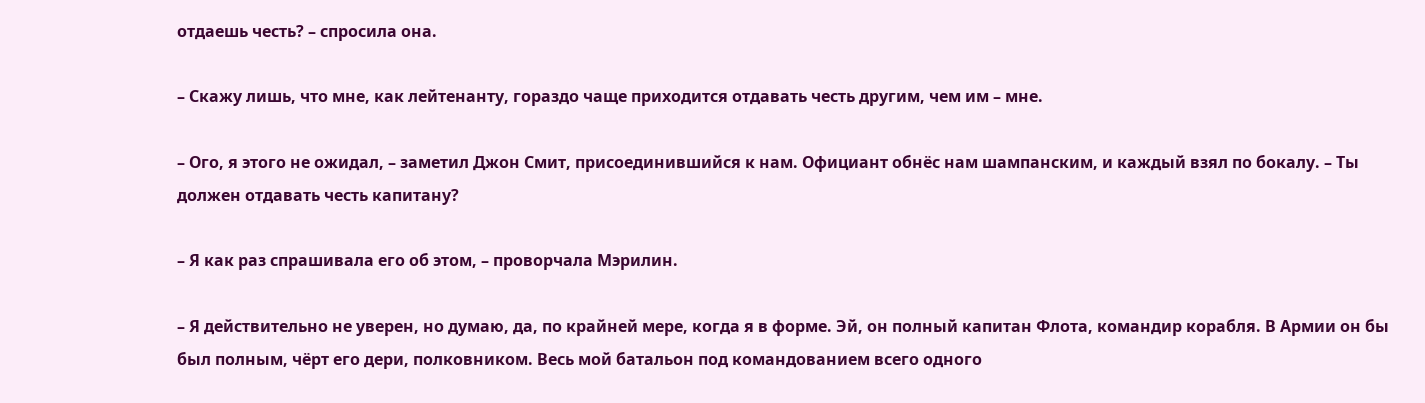отдаешь честь? – спросила она.

– Скажу лишь, что мне, как лейтенанту, гораздо чаще приходится отдавать честь другим, чем им – мне.

– Ого, я этого не ожидал, – заметил Джон Смит, присоединившийся к нам. Официант обнёс нам шампанским, и каждый взял по бокалу. – Ты должен отдавать честь капитану?

– Я как раз спрашивала его об этом, – проворчала Мэрилин.

– Я действительно не уверен, но думаю, да, по крайней мере, когда я в форме. Эй, он полный капитан Флота, командир корабля. В Армии он бы был полным, чёрт его дери, полковником. Весь мой батальон под командованием всего одного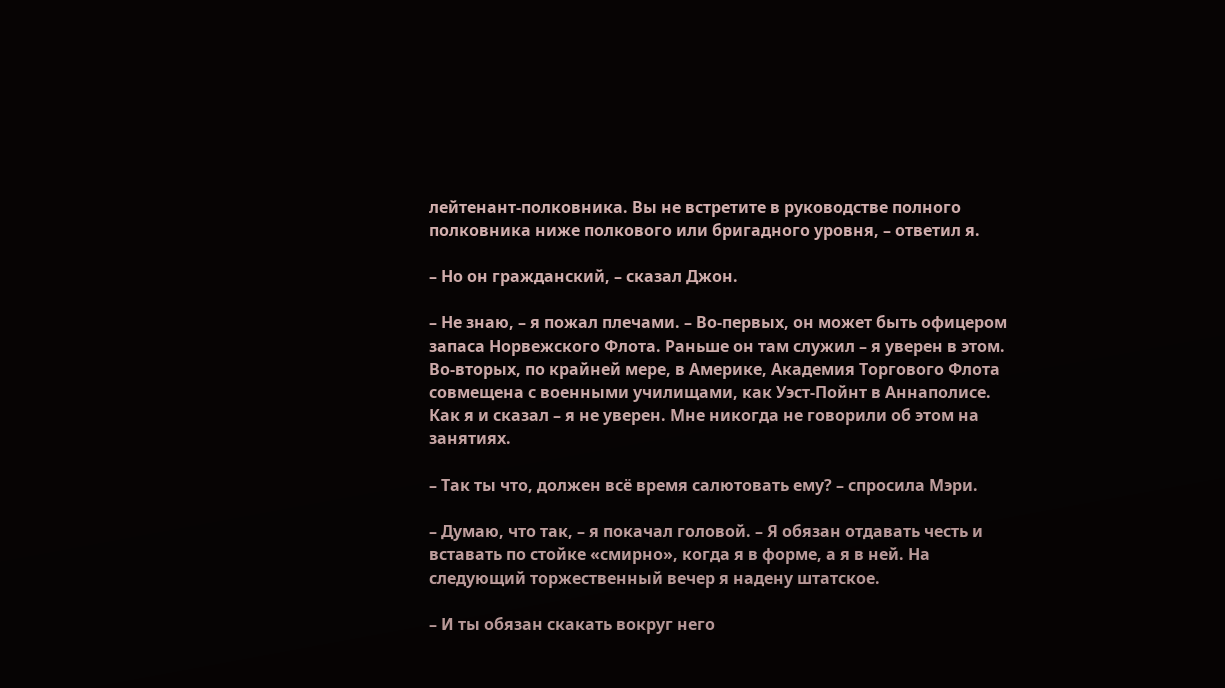лейтенант-полковника. Вы не встретите в руководстве полного полковника ниже полкового или бригадного уровня, – ответил я.

– Но он гражданский, – сказал Джон.

– Не знаю, – я пожал плечами. – Во-первых, он может быть офицером запаса Норвежского Флота. Раньше он там служил – я уверен в этом. Во-вторых, по крайней мере, в Америке, Академия Торгового Флота совмещена с военными училищами, как Уэст-Пойнт в Аннаполисе. Как я и сказал – я не уверен. Мне никогда не говорили об этом на занятиях.

– Так ты что, должен всё время салютовать ему? – спросила Мэри.

– Думаю, что так, – я покачал головой. – Я обязан отдавать честь и вставать по стойке «смирно», когда я в форме, а я в ней. На следующий торжественный вечер я надену штатское.

– И ты обязан скакать вокруг него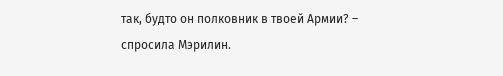так, будто он полковник в твоей Армии? – спросила Мэрилин.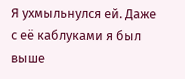Я ухмыльнулся ей. Даже с её каблуками я был выше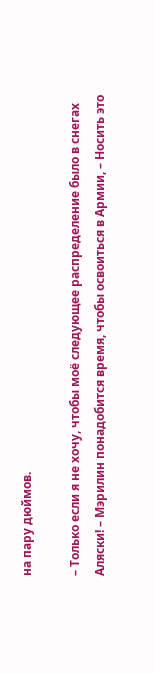на пару дюймов.

– Только если я не хочу, чтобы моё следующее распределение было в снегах Аляски! – Мэрилин понадобится время, чтобы освоиться в Армии, – Носить это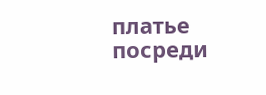платье посреди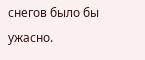снегов было бы ужасно.